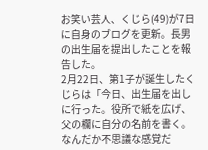お笑い芸人、くじら(49)が7日に自身のブログを更新。長男の出生届を提出したことを報告した。
2月22日、第1子が誕生したくじらは「今日、出生届を出しに行った。役所で紙を広げ、父の欄に自分の名前を書く。なんだか不思議な感覚だ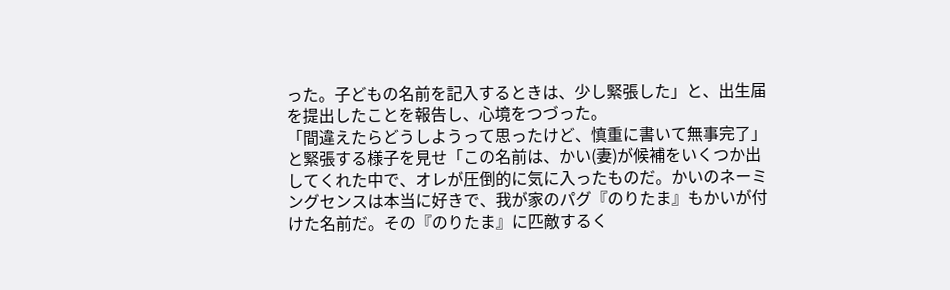った。子どもの名前を記入するときは、少し緊張した」と、出生届を提出したことを報告し、心境をつづった。
「間違えたらどうしようって思ったけど、慎重に書いて無事完了」と緊張する様子を見せ「この名前は、かい(妻)が候補をいくつか出してくれた中で、オレが圧倒的に気に入ったものだ。かいのネーミングセンスは本当に好きで、我が家のパグ『のりたま』もかいが付けた名前だ。その『のりたま』に匹敵するく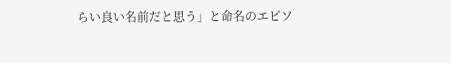らい良い名前だと思う」と命名のエピソ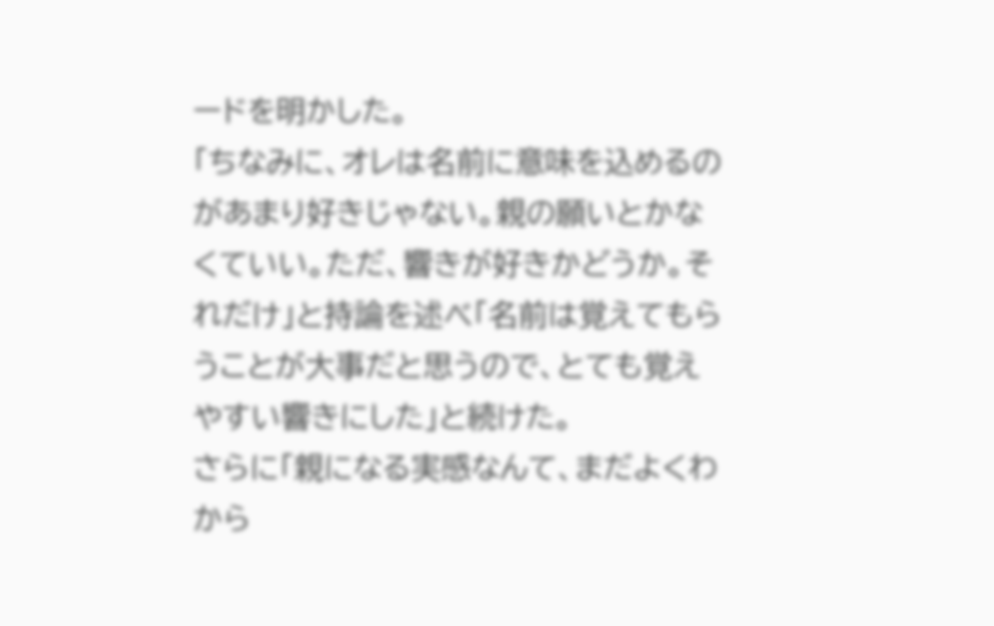ードを明かした。
「ちなみに、オレは名前に意味を込めるのがあまり好きじゃない。親の願いとかなくていい。ただ、響きが好きかどうか。それだけ」と持論を述べ「名前は覚えてもらうことが大事だと思うので、とても覚えやすい響きにした」と続けた。
さらに「親になる実感なんて、まだよくわから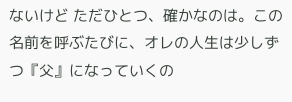ないけど ただひとつ、確かなのは。この名前を呼ぶたびに、オレの人生は少しずつ『父』になっていくの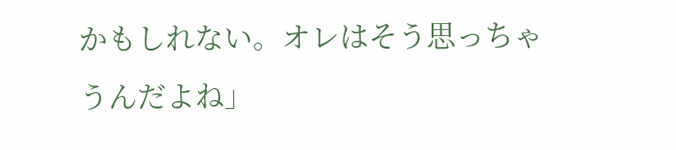かもしれない。オレはそう思っちゃうんだよね」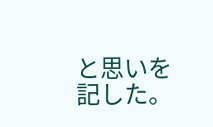と思いを記した。